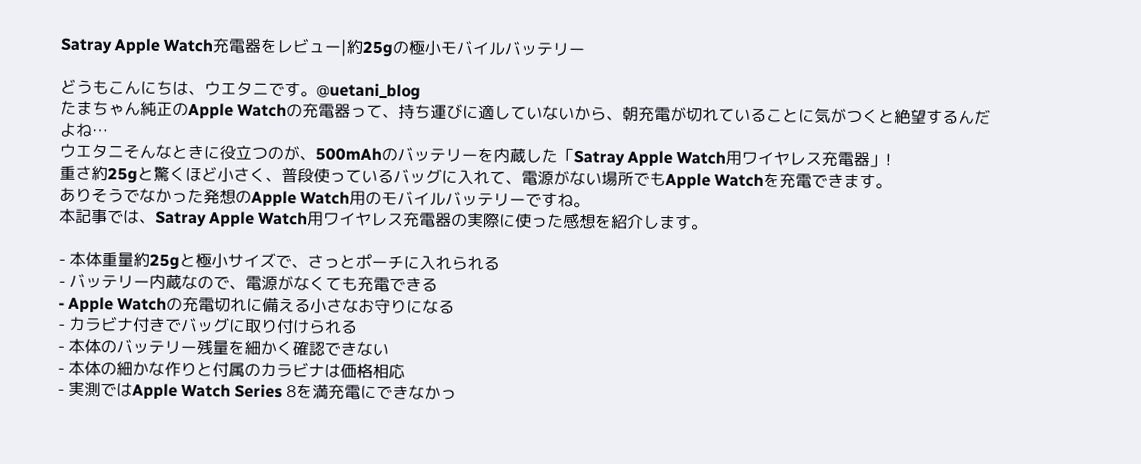Satray Apple Watch充電器をレビュー|約25gの極小モバイルバッテリー

どうもこんにちは、ウエタニです。@uetani_blog
たまちゃん純正のApple Watchの充電器って、持ち運びに適していないから、朝充電が切れていることに気がつくと絶望するんだよね…
ウエタニそんなときに役立つのが、500mAhのバッテリーを内蔵した「Satray Apple Watch用ワイヤレス充電器」!
重さ約25gと驚くほど小さく、普段使っているバッグに入れて、電源がない場所でもApple Watchを充電できます。
ありそうでなかった発想のApple Watch用のモバイルバッテリーですね。
本記事では、Satray Apple Watch用ワイヤレス充電器の実際に使った感想を紹介します。

- 本体重量約25gと極小サイズで、さっとポーチに入れられる
- バッテリー内蔵なので、電源がなくても充電できる
- Apple Watchの充電切れに備える小さなお守りになる
- カラビナ付きでバッグに取り付けられる
- 本体のバッテリー残量を細かく確認できない
- 本体の細かな作りと付属のカラビナは価格相応
- 実測ではApple Watch Series 8を満充電にできなかっ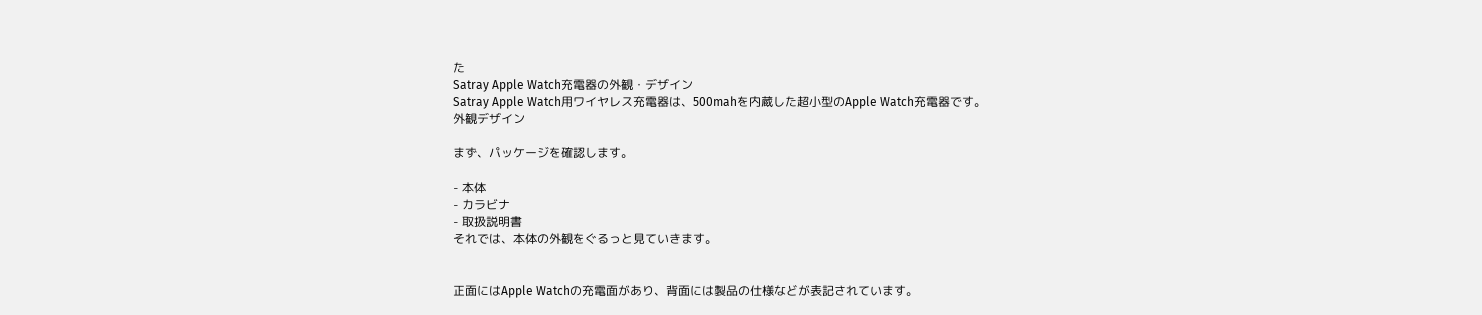た
Satray Apple Watch充電器の外観・デザイン
Satray Apple Watch用ワイヤレス充電器は、500mahを内蔵した超小型のApple Watch充電器です。
外観デザイン

まず、パッケージを確認します。

- 本体
- カラビナ
- 取扱説明書
それでは、本体の外観をぐるっと見ていきます。


正面にはApple Watchの充電面があり、背面には製品の仕様などが表記されています。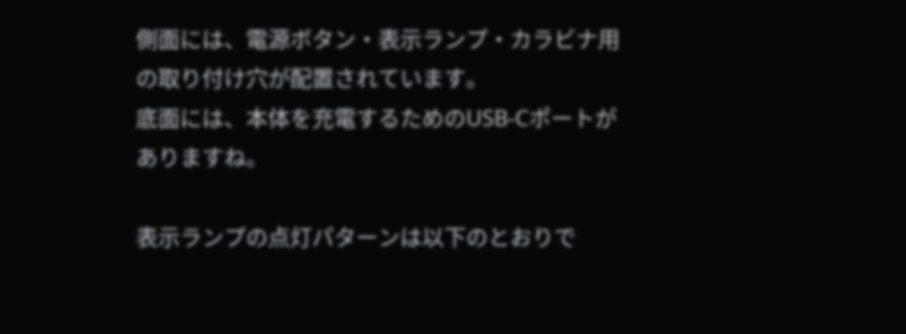側面には、電源ボタン・表示ランプ・カラビナ用の取り付け穴が配置されています。
底面には、本体を充電するためのUSB-Cポートがありますね。

表示ランプの点灯パターンは以下のとおりで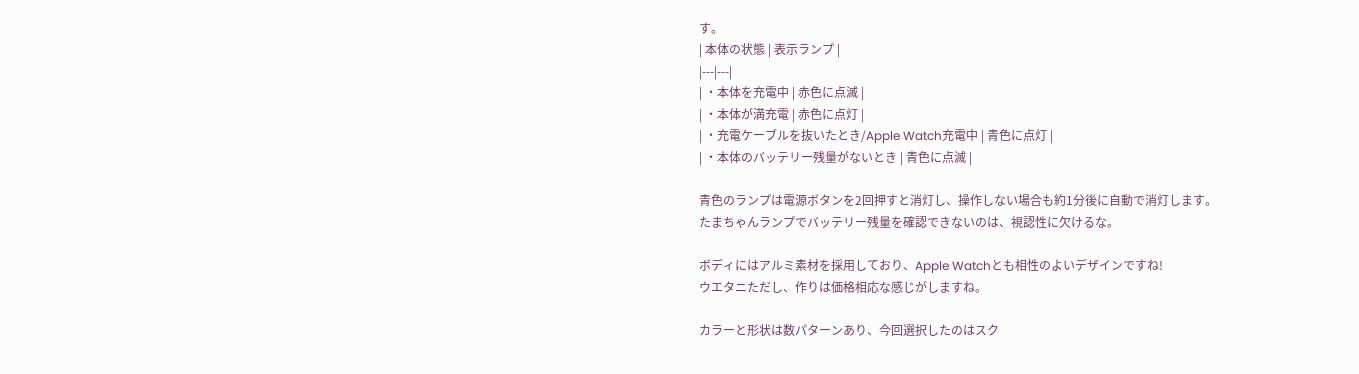す。
| 本体の状態 | 表示ランプ |
|---|---|
| ・本体を充電中 | 赤色に点滅 |
| ・本体が満充電 | 赤色に点灯 |
| ・充電ケーブルを抜いたとき/Apple Watch充電中 | 青色に点灯 |
| ・本体のバッテリー残量がないとき | 青色に点滅 |

青色のランプは電源ボタンを2回押すと消灯し、操作しない場合も約1分後に自動で消灯します。
たまちゃんランプでバッテリー残量を確認できないのは、視認性に欠けるな。

ボディにはアルミ素材を採用しており、Apple Watchとも相性のよいデザインですね!
ウエタニただし、作りは価格相応な感じがしますね。

カラーと形状は数パターンあり、今回選択したのはスク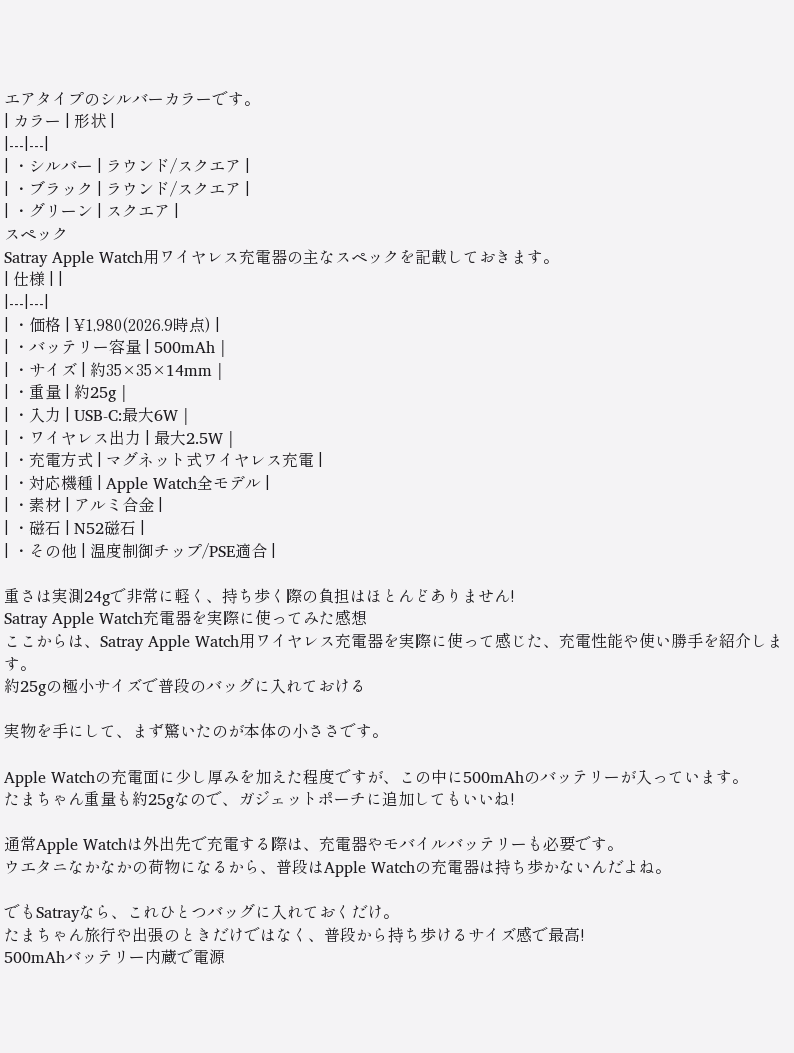エアタイプのシルバーカラーです。
| カラー | 形状 |
|---|---|
| ・シルバー | ラウンド/スクエア |
| ・ブラック | ラウンド/スクエア |
| ・グリーン | スクエア |
スペック
Satray Apple Watch用ワイヤレス充電器の主なスペックを記載しておきます。
| 仕様 | |
|---|---|
| ・価格 | ¥1,980(2026.9時点) |
| ・バッテリー容量 | 500mAh |
| ・サイズ | 約35×35×14mm |
| ・重量 | 約25g |
| ・入力 | USB-C:最大6W |
| ・ワイヤレス出力 | 最大2.5W |
| ・充電方式 | マグネット式ワイヤレス充電 |
| ・対応機種 | Apple Watch全モデル |
| ・素材 | アルミ合金 |
| ・磁石 | N52磁石 |
| ・その他 | 温度制御チップ/PSE適合 |

重さは実測24gで非常に軽く、持ち歩く際の負担はほとんどありません!
Satray Apple Watch充電器を実際に使ってみた感想
ここからは、Satray Apple Watch用ワイヤレス充電器を実際に使って感じた、充電性能や使い勝手を紹介します。
約25gの極小サイズで普段のバッグに入れておける

実物を手にして、まず驚いたのが本体の小ささです。

Apple Watchの充電面に少し厚みを加えた程度ですが、この中に500mAhのバッテリーが入っています。
たまちゃん重量も約25gなので、ガジェットポーチに追加してもいいね!

通常Apple Watchは外出先で充電する際は、充電器やモバイルバッテリーも必要です。
ウエタニなかなかの荷物になるから、普段はApple Watchの充電器は持ち歩かないんだよね。

でもSatrayなら、これひとつバッグに入れておくだけ。
たまちゃん旅行や出張のときだけではなく、普段から持ち歩けるサイズ感で最高!
500mAhバッテリー内蔵で電源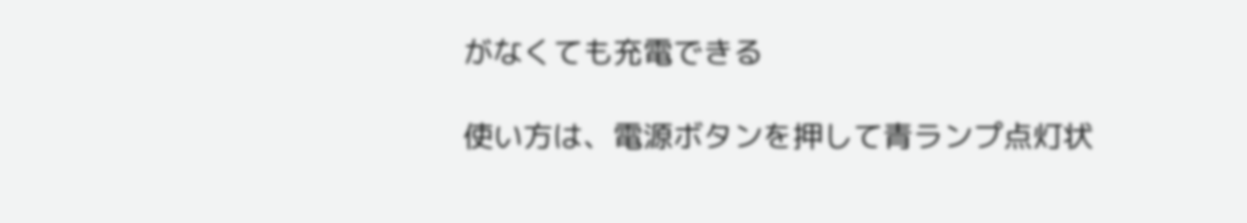がなくても充電できる

使い方は、電源ボタンを押して青ランプ点灯状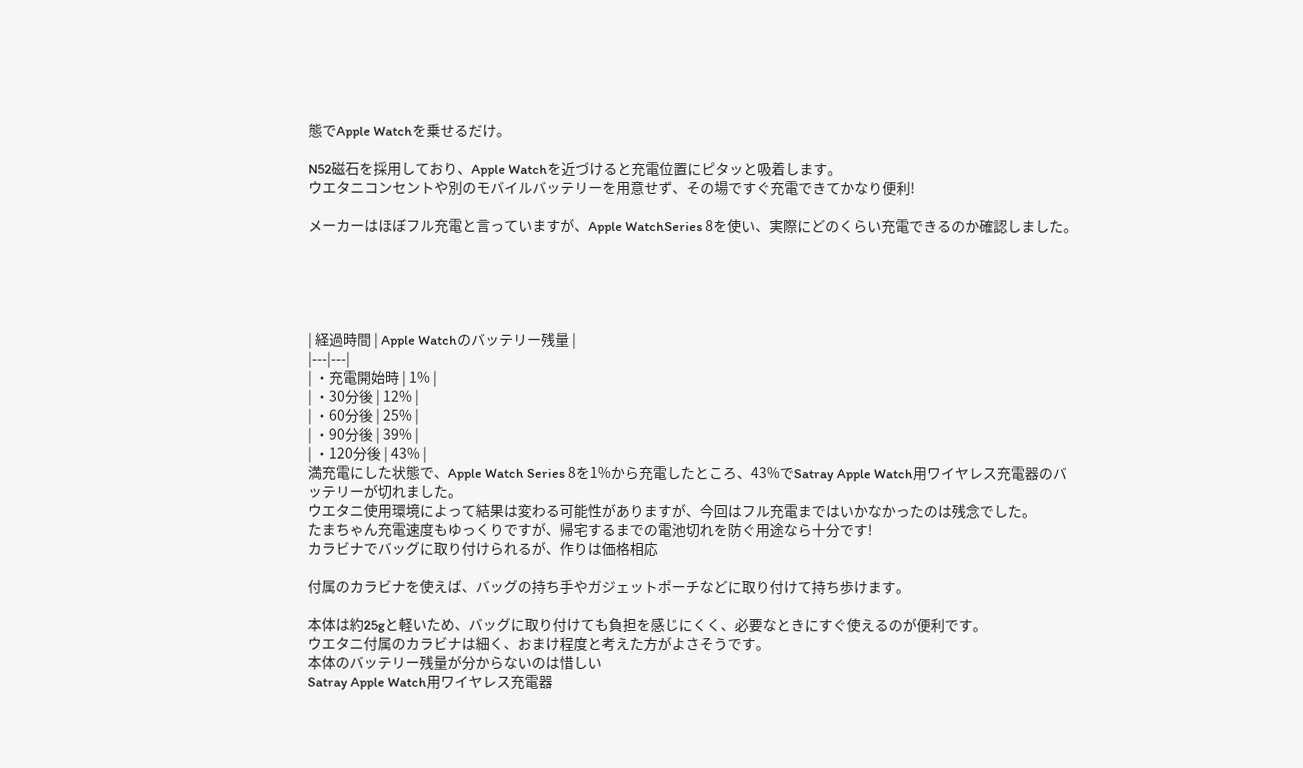態でApple Watchを乗せるだけ。

N52磁石を採用しており、Apple Watchを近づけると充電位置にピタッと吸着します。
ウエタニコンセントや別のモバイルバッテリーを用意せず、その場ですぐ充電できてかなり便利!

メーカーはほぼフル充電と言っていますが、Apple WatchSeries 8を使い、実際にどのくらい充電できるのか確認しました。





| 経過時間 | Apple Watchのバッテリー残量 |
|---|---|
| ・充電開始時 | 1% |
| ・30分後 | 12% |
| ・60分後 | 25% |
| ・90分後 | 39% |
| ・120分後 | 43% |
満充電にした状態で、Apple Watch Series 8を1%から充電したところ、43%でSatray Apple Watch用ワイヤレス充電器のバッテリーが切れました。
ウエタニ使用環境によって結果は変わる可能性がありますが、今回はフル充電まではいかなかったのは残念でした。
たまちゃん充電速度もゆっくりですが、帰宅するまでの電池切れを防ぐ用途なら十分です!
カラビナでバッグに取り付けられるが、作りは価格相応

付属のカラビナを使えば、バッグの持ち手やガジェットポーチなどに取り付けて持ち歩けます。

本体は約25gと軽いため、バッグに取り付けても負担を感じにくく、必要なときにすぐ使えるのが便利です。
ウエタニ付属のカラビナは細く、おまけ程度と考えた方がよさそうです。
本体のバッテリー残量が分からないのは惜しい
Satray Apple Watch用ワイヤレス充電器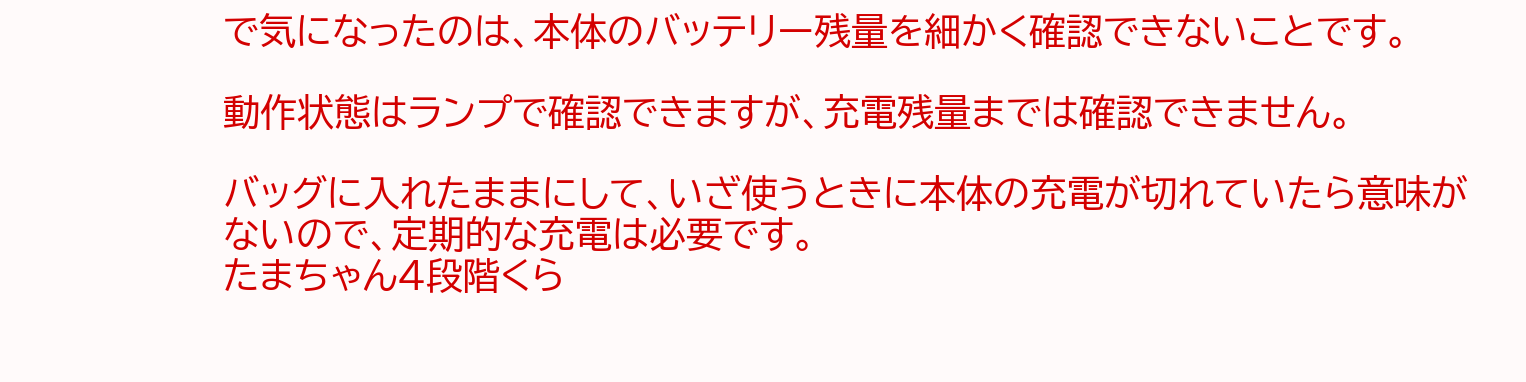で気になったのは、本体のバッテリー残量を細かく確認できないことです。

動作状態はランプで確認できますが、充電残量までは確認できません。

バッグに入れたままにして、いざ使うときに本体の充電が切れていたら意味がないので、定期的な充電は必要です。
たまちゃん4段階くら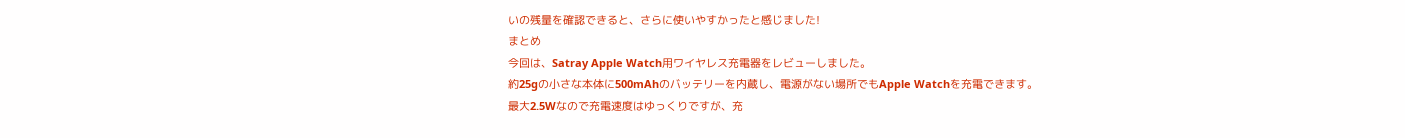いの残量を確認できると、さらに使いやすかったと感じました!
まとめ
今回は、Satray Apple Watch用ワイヤレス充電器をレビューしました。
約25gの小さな本体に500mAhのバッテリーを内蔵し、電源がない場所でもApple Watchを充電できます。
最大2.5Wなので充電速度はゆっくりですが、充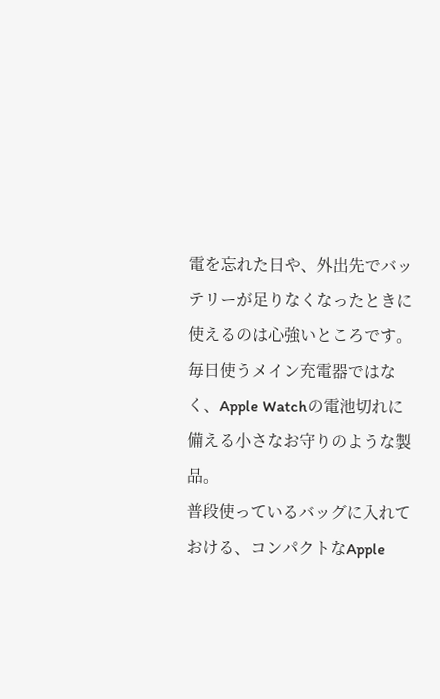電を忘れた日や、外出先でバッテリーが足りなくなったときに使えるのは心強いところです。
毎日使うメイン充電器ではなく、Apple Watchの電池切れに備える小さなお守りのような製品。
普段使っているバッグに入れておける、コンパクトなApple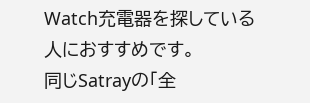Watch充電器を探している人におすすめです。
同じSatrayの「全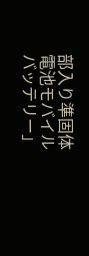部入り準固体電池モバイルバッテリー」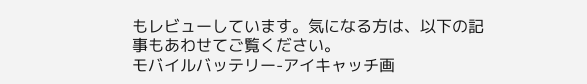もレビューしています。気になる方は、以下の記事もあわせてご覧ください。
モバイルバッテリー-アイキャッチ画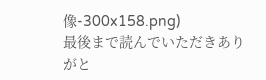像-300x158.png)
最後まで読んでいただきありがと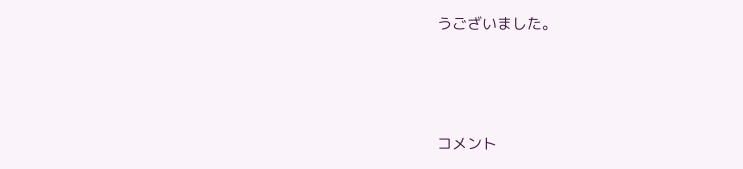うございました。





コメント